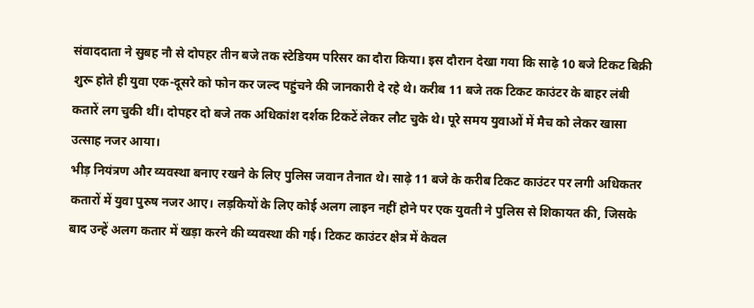संवाददाता ने सुबह नौ से दोपहर तीन बजे तक स्टेडियम परिसर का दौरा किया। इस दौरान देखा गया कि साढ़े 10 बजे टिकट बिक्री शुरू होते ही युवा एक-दूसरे को फोन कर जल्द पहुंचने की जानकारी दे रहे थे। करीब 11 बजे तक टिकट काउंटर के बाहर लंबी कतारें लग चुकी थीं। दोपहर दो बजे तक अधिकांश दर्शक टिकटें लेकर लौट चुके थे। पूरे समय युवाओं में मैच को लेकर खासा उत्साह नजर आया।
भीड़ नियंत्रण और व्यवस्था बनाए रखने के लिए पुलिस जवान तैनात थे। साढ़े 11 बजे के करीब टिकट काउंटर पर लगी अधिकतर कतारों में युवा पुरुष नजर आए। लड़कियों के लिए कोई अलग लाइन नहीं होने पर एक युवती ने पुलिस से शिकायत की, जिसके बाद उन्हें अलग कतार में खड़ा करने की व्यवस्था की गई। टिकट काउंटर क्षेत्र में केवल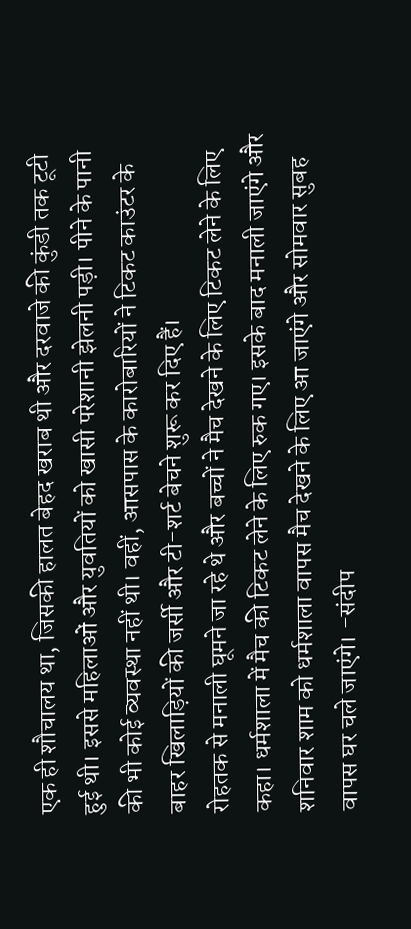एक ही शौचालय था, जिसकी हालत बेहद खराब थी और दरवाजे की कुंडी तक टूटी हुई थी। इससे महिलाओं और युवतियों को खासी परेशानी झेलनी पड़ी। पीने के पानी की भी कोई व्यवस्था नहीं थी। वहीं, आसपास के कारोबारियों ने टिकट काउंटर के बाहर खिलाड़ियों की जर्सी और टी-शर्ट बेचने शुरू कर दिए हैं।
रोहतक से मनाली घूमने जा रहे थे और बच्चों ने मैच देखने के लिए टिकट लेने के लिए कहा। धर्मशाला में मैच की टिकट लेने के लिए रुक गए। इसके बाद मनाली जाएंगे और शनिवार शाम को धर्मशाला वापस मैच देखने के लिए आ जाएंगे और सोमवार सुबह वापस घर चले जाएंगे। -संदीप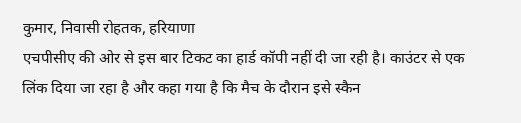कुमार, निवासी रोहतक, हरियाणा
एचपीसीए की ओर से इस बार टिकट का हार्ड कॉपी नहीं दी जा रही है। काउंटर से एक लिंक दिया जा रहा है और कहा गया है कि मैच के दौरान इसे स्कैन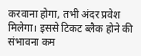करवाना होगा, तभी अंदर प्रवेश मिलेगा। इससे टिकट ब्लैक होने की संभावना कम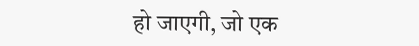हो जाएगी, जो एक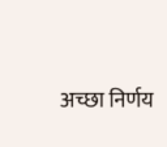अच्छा निर्णय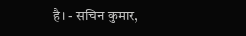है। - सचिन कुमार,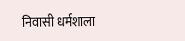निवासी धर्मशाला